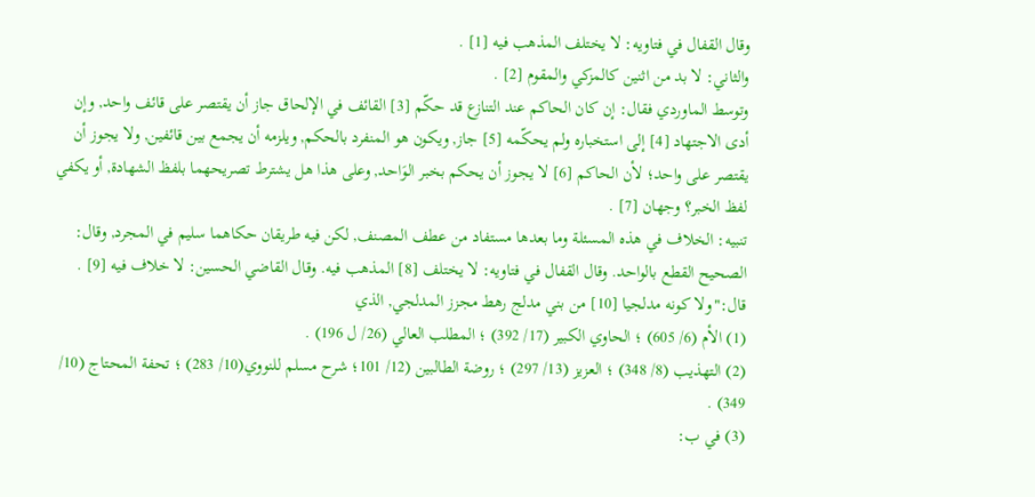وقال القفال في فتاويه: لا يختلف المذهب فيه [1] .
والثاني: لا بد من اثنين كالمزكي والمقوم [2] .
وتوسط الماوردي فقال: إن كان الحاكم عند التنازع قد حكّم [3] القائف في الإلحاق جاز أن يقتصر على قائف واحد, وإن أدى الاجتهاد [4] إلى استخباره ولم يحكّمه [5] جاز, ويكون هو المنفرد بالحكم, ويلزمه أن يجمع بين قائفين, ولا يجوز أن يقتصر على واحد؛ لأن الحاكم [6] لا يجوز أن يحكم بخبر الوَاحد, وعلى هذا هل يشترط تصريحهما بلفظ الشهادة, أو يكفي لفظ الخبر؟ وجهان [7] .
تنبيه: الخلاف في هذه المسئلة وما بعدها مستفاد من عطف المصنف, لكن فيه طريقان حكاهما سليم في المجرد, وقال: الصحيح القطع بالواحد. وقال القفال في فتاويه: لا يختلف [8] المذهب فيه. وقال القاضي الحسين: لا خلاف فيه [9] .
قال:"ولا كونه مدلجيا [10] من بني مدلج رهط مجزز المدلجي, الذي
(1) الأم (6/ 605) ؛ الحاوي الكبير (17/ 392) ؛ المطلب العالي (26/ ل 196) .
(2) التهذيب (8/ 348) ؛ العزيز (13/ 297) ؛ روضة الطالبين (12/ 101؛ شرح مسلم للنووي(10/ 283) ؛ تحفة المحتاج (10/ 349) .
(3) في ب: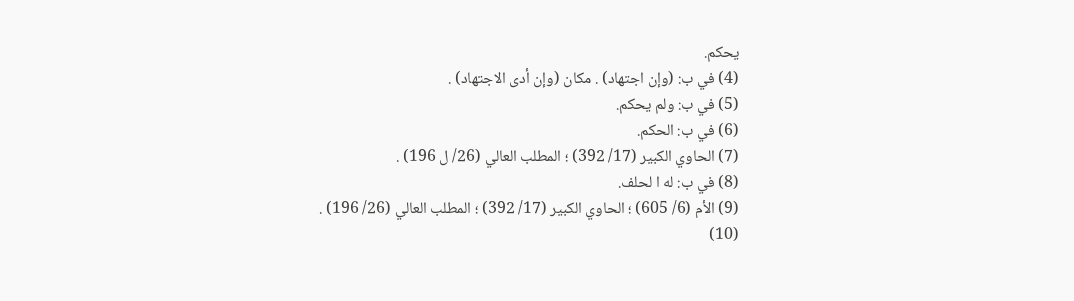يحكم.
(4) في ب: (وإن اجتهاد) . مكان (وإن أدى الاجتهاد) .
(5) في ب: ولم يحكم.
(6) في ب: الحكم.
(7) الحاوي الكبير (17/ 392) ؛ المطلب العالي (26/ ل 196) .
(8) في ب: له ا لحلف.
(9) الأم (6/ 605) ؛ الحاوي الكبير (17/ 392) ؛ المطلب العالي (26/ 196) .
(10)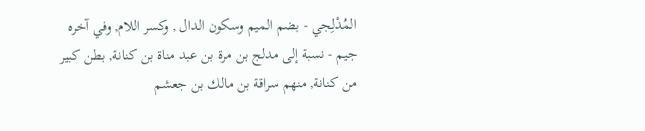المُدْلِجي - بضم الميم وسكون الدال , وكسر اللام, وفي آخره جيم - نسبة إلى مدلج بن مرة بن عبد مناة بن كنانة, بطن كبير من كنانة, منهم سراقة بن مالك بن جعشم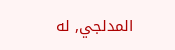المدلجي, له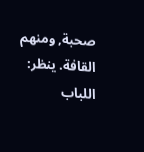صحبة, ومنهم القافة. ينظر: اللباب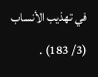في تهذيب الأنساب (3/ 183) .